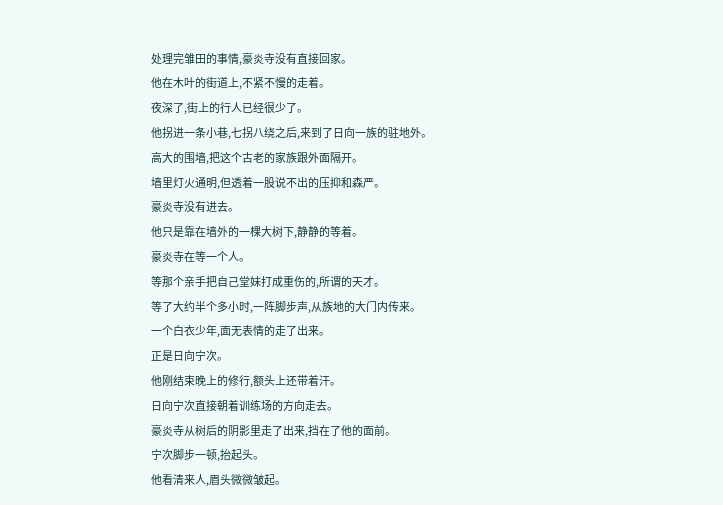处理完雏田的事情,豪炎寺没有直接回家。
他在木叶的街道上,不紧不慢的走着。
夜深了,街上的行人已经很少了。
他拐进一条小巷,七拐八绕之后,来到了日向一族的驻地外。
高大的围墙,把这个古老的家族跟外面隔开。
墙里灯火通明,但透着一股说不出的压抑和森严。
豪炎寺没有进去。
他只是靠在墙外的一棵大树下,静静的等着。
豪炎寺在等一个人。
等那个亲手把自己堂妹打成重伤的,所谓的天才。
等了大约半个多小时,一阵脚步声,从族地的大门内传来。
一个白衣少年,面无表情的走了出来。
正是日向宁次。
他刚结束晚上的修行,额头上还带着汗。
日向宁次直接朝着训练场的方向走去。
豪炎寺从树后的阴影里走了出来,挡在了他的面前。
宁次脚步一顿,抬起头。
他看清来人,眉头微微皱起。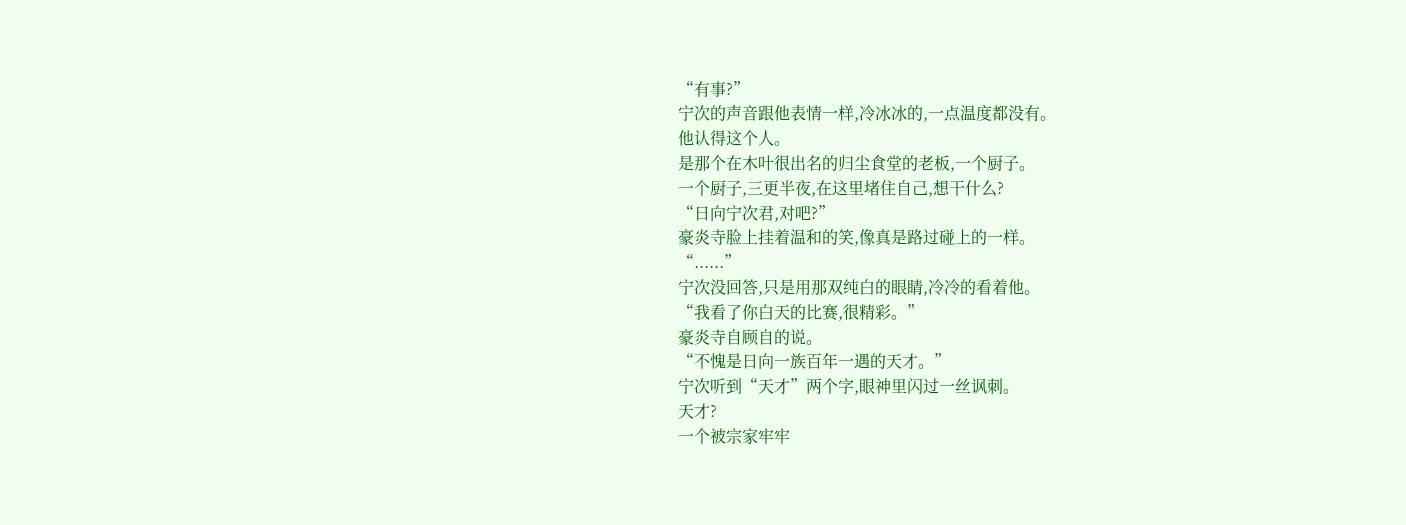“有事?”
宁次的声音跟他表情一样,冷冰冰的,一点温度都没有。
他认得这个人。
是那个在木叶很出名的归尘食堂的老板,一个厨子。
一个厨子,三更半夜,在这里堵住自己,想干什么?
“日向宁次君,对吧?”
豪炎寺脸上挂着温和的笑,像真是路过碰上的一样。
“......”
宁次没回答,只是用那双纯白的眼睛,冷冷的看着他。
“我看了你白天的比赛,很精彩。”
豪炎寺自顾自的说。
“不愧是日向一族百年一遇的天才。”
宁次听到“天才”两个字,眼神里闪过一丝讽刺。
天才?
一个被宗家牢牢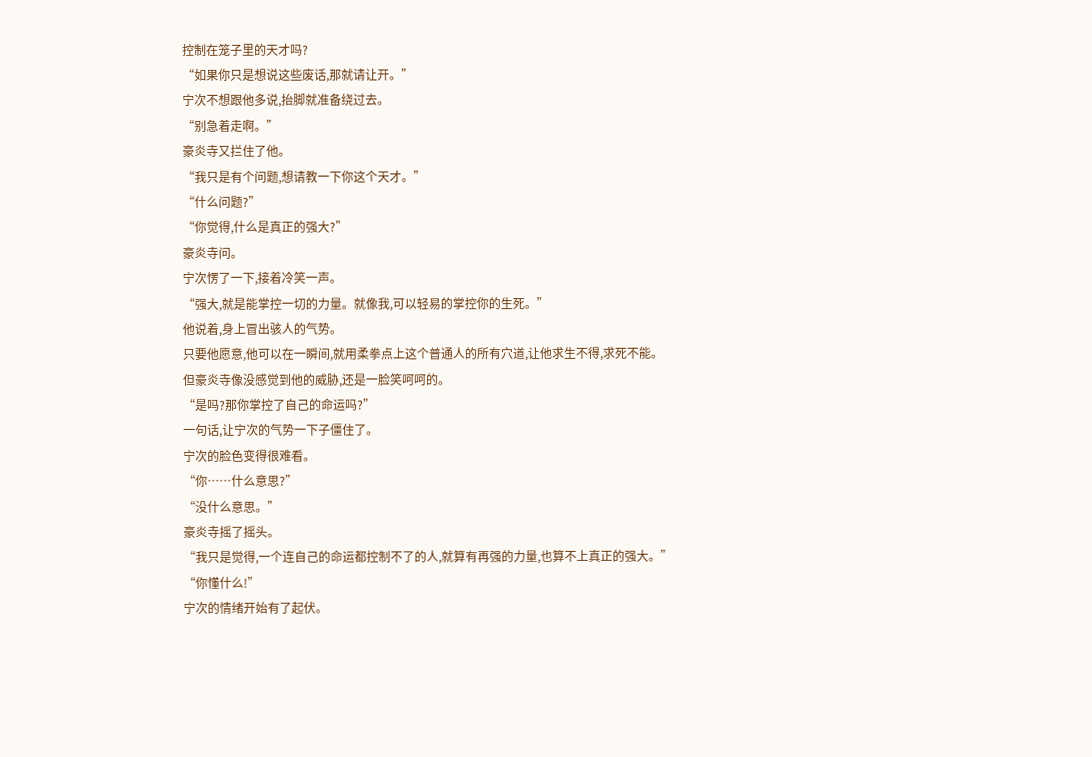控制在笼子里的天才吗?
“如果你只是想说这些废话,那就请让开。”
宁次不想跟他多说,抬脚就准备绕过去。
“别急着走啊。”
豪炎寺又拦住了他。
“我只是有个问题,想请教一下你这个天才。”
“什么问题?”
“你觉得,什么是真正的强大?”
豪炎寺问。
宁次愣了一下,接着冷笑一声。
“强大,就是能掌控一切的力量。就像我,可以轻易的掌控你的生死。”
他说着,身上冒出骇人的气势。
只要他愿意,他可以在一瞬间,就用柔拳点上这个普通人的所有穴道,让他求生不得,求死不能。
但豪炎寺像没感觉到他的威胁,还是一脸笑呵呵的。
“是吗?那你掌控了自己的命运吗?”
一句话,让宁次的气势一下子僵住了。
宁次的脸色变得很难看。
“你……什么意思?”
“没什么意思。”
豪炎寺摇了摇头。
“我只是觉得,一个连自己的命运都控制不了的人,就算有再强的力量,也算不上真正的强大。”
“你懂什么!”
宁次的情绪开始有了起伏。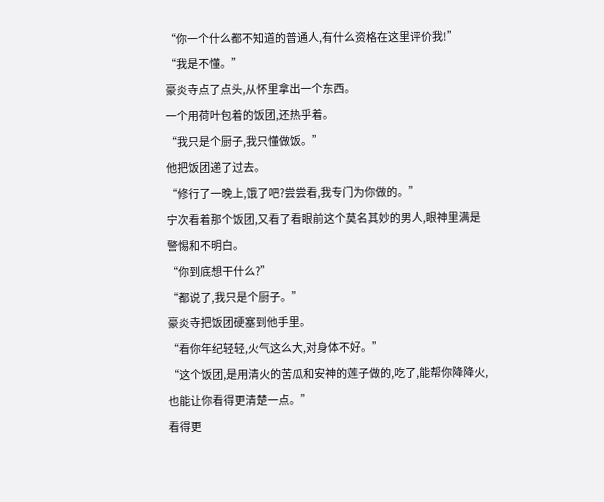“你一个什么都不知道的普通人,有什么资格在这里评价我!”
“我是不懂。”
豪炎寺点了点头,从怀里拿出一个东西。
一个用荷叶包着的饭团,还热乎着。
“我只是个厨子,我只懂做饭。”
他把饭团递了过去。
“修行了一晚上,饿了吧?尝尝看,我专门为你做的。”
宁次看着那个饭团,又看了看眼前这个莫名其妙的男人,眼神里满是警惕和不明白。
“你到底想干什么?”
“都说了,我只是个厨子。”
豪炎寺把饭团硬塞到他手里。
“看你年纪轻轻,火气这么大,对身体不好。”
“这个饭团,是用清火的苦瓜和安神的莲子做的,吃了,能帮你降降火,也能让你看得更清楚一点。”
看得更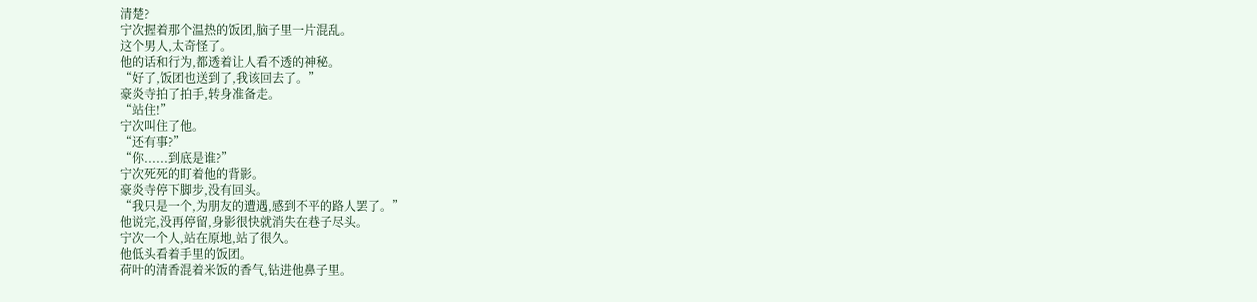清楚?
宁次握着那个温热的饭团,脑子里一片混乱。
这个男人,太奇怪了。
他的话和行为,都透着让人看不透的神秘。
“好了,饭团也送到了,我该回去了。”
豪炎寺拍了拍手,转身准备走。
“站住!”
宁次叫住了他。
“还有事?”
“你......到底是谁?”
宁次死死的盯着他的背影。
豪炎寺停下脚步,没有回头。
“我只是一个,为朋友的遭遇,感到不平的路人罢了。”
他说完,没再停留,身影很快就消失在巷子尽头。
宁次一个人,站在原地,站了很久。
他低头看着手里的饭团。
荷叶的清香混着米饭的香气,钻进他鼻子里。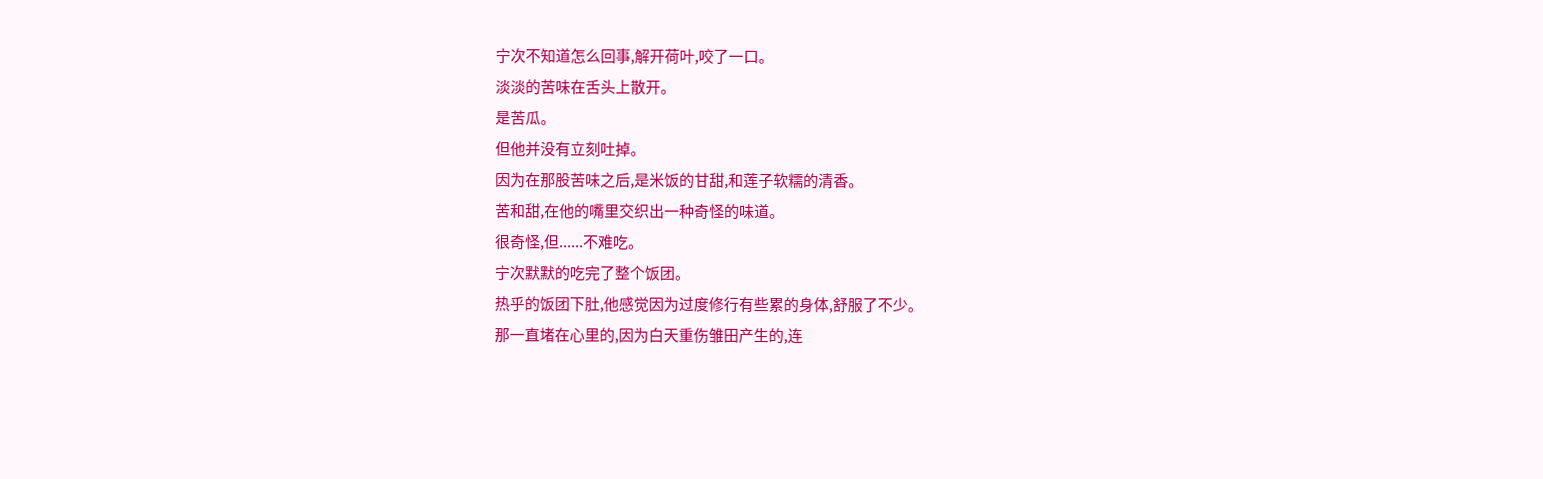宁次不知道怎么回事,解开荷叶,咬了一口。
淡淡的苦味在舌头上散开。
是苦瓜。
但他并没有立刻吐掉。
因为在那股苦味之后,是米饭的甘甜,和莲子软糯的清香。
苦和甜,在他的嘴里交织出一种奇怪的味道。
很奇怪,但......不难吃。
宁次默默的吃完了整个饭团。
热乎的饭团下肚,他感觉因为过度修行有些累的身体,舒服了不少。
那一直堵在心里的,因为白天重伤雏田产生的,连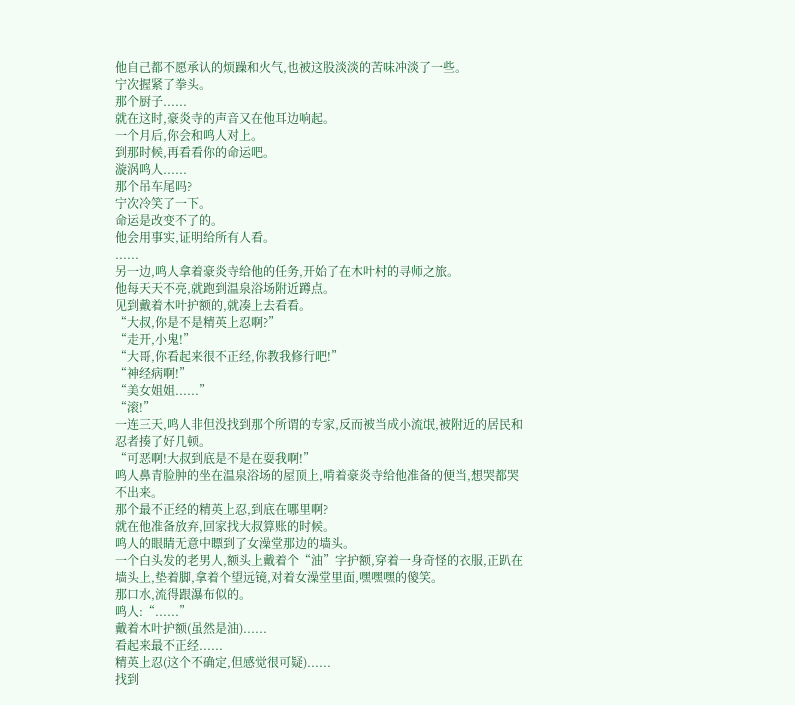他自己都不愿承认的烦躁和火气,也被这股淡淡的苦味冲淡了一些。
宁次握紧了拳头。
那个厨子......
就在这时,豪炎寺的声音又在他耳边响起。
一个月后,你会和鸣人对上。
到那时候,再看看你的命运吧。
漩涡鸣人......
那个吊车尾吗?
宁次冷笑了一下。
命运是改变不了的。
他会用事实,证明给所有人看。
......
另一边,鸣人拿着豪炎寺给他的任务,开始了在木叶村的寻师之旅。
他每天天不亮,就跑到温泉浴场附近蹲点。
见到戴着木叶护额的,就凑上去看看。
“大叔,你是不是精英上忍啊?”
“走开,小鬼!”
“大哥,你看起来很不正经,你教我修行吧!”
“神经病啊!”
“美女姐姐......”
“滚!”
一连三天,鸣人非但没找到那个所谓的专家,反而被当成小流氓,被附近的居民和忍者揍了好几顿。
“可恶啊!大叔到底是不是在耍我啊!”
鸣人鼻青脸肿的坐在温泉浴场的屋顶上,啃着豪炎寺给他准备的便当,想哭都哭不出来。
那个最不正经的精英上忍,到底在哪里啊?
就在他准备放弃,回家找大叔算账的时候。
鸣人的眼睛无意中瞟到了女澡堂那边的墙头。
一个白头发的老男人,额头上戴着个“油”字护额,穿着一身奇怪的衣服,正趴在墙头上,垫着脚,拿着个望远镜,对着女澡堂里面,嘿嘿嘿的傻笑。
那口水,流得跟瀑布似的。
鸣人:“......”
戴着木叶护额(虽然是油)......
看起来最不正经......
精英上忍(这个不确定,但感觉很可疑)......
找到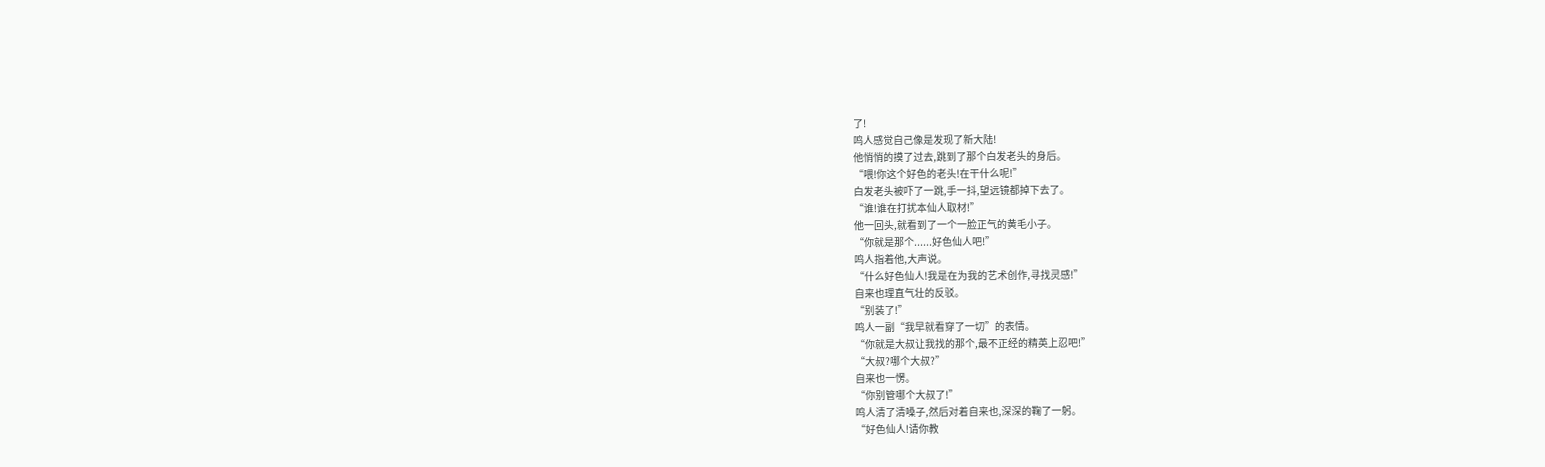了!
鸣人感觉自己像是发现了新大陆!
他悄悄的摸了过去,跳到了那个白发老头的身后。
“喂!你这个好色的老头!在干什么呢!”
白发老头被吓了一跳,手一抖,望远镜都掉下去了。
“谁!谁在打扰本仙人取材!”
他一回头,就看到了一个一脸正气的黄毛小子。
“你就是那个......好色仙人吧!”
鸣人指着他,大声说。
“什么好色仙人!我是在为我的艺术创作,寻找灵感!”
自来也理直气壮的反驳。
“别装了!”
鸣人一副“我早就看穿了一切”的表情。
“你就是大叔让我找的那个,最不正经的精英上忍吧!”
“大叔?哪个大叔?”
自来也一愣。
“你别管哪个大叔了!”
鸣人清了清嗓子,然后对着自来也,深深的鞠了一躬。
“好色仙人!请你教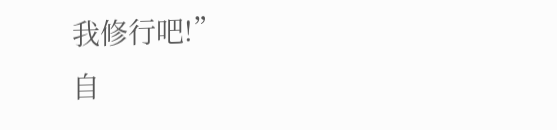我修行吧!”
自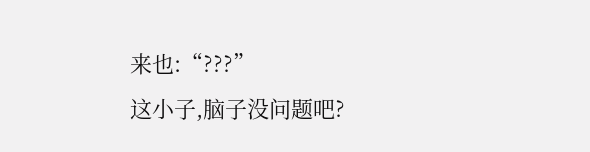来也:“???”
这小子,脑子没问题吧?